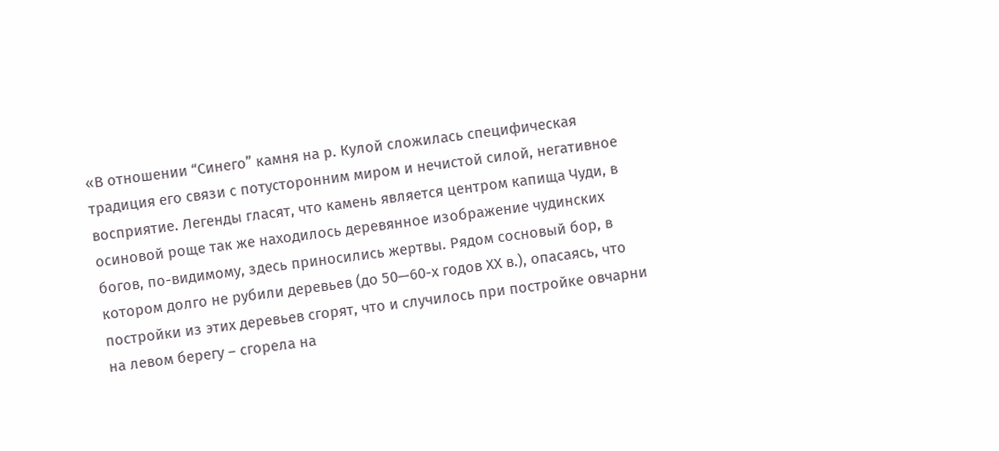«В отношении “Синего” камня на р. Кулой сложилась специфическая традиция его связи с потусторонним миром и нечистой силой, негативное восприятие. Легенды гласят, что камень является центром капища Чуди, в осиновой роще так же находилось деревянное изображение чудинских богов, по-видимому, здесь приносились жертвы. Рядом сосновый бор, в котором долго не рубили деревьев (до 50—60-х годов XX в.), опасаясь, что постройки из этих деревьев сгорят, что и случилось при постройке овчарни на левом берегу – сгорела на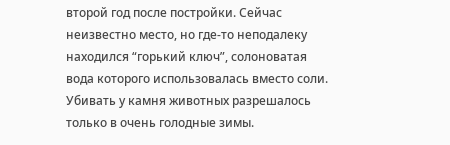второй год после постройки. Сейчас неизвестно место, но где-то неподалеку находился “горький ключ”, солоноватая вода которого использовалась вместо соли. Убивать у камня животных разрешалось только в очень голодные зимы.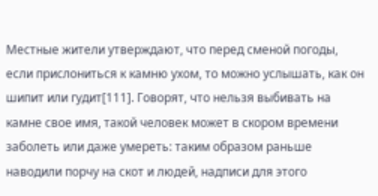Местные жители утверждают, что перед сменой погоды, если прислониться к камню ухом, то можно услышать, как он шипит или гудит[111]. Говорят, что нельзя выбивать на камне свое имя, такой человек может в скором времени заболеть или даже умереть: таким образом раньше наводили порчу на скот и людей, надписи для этого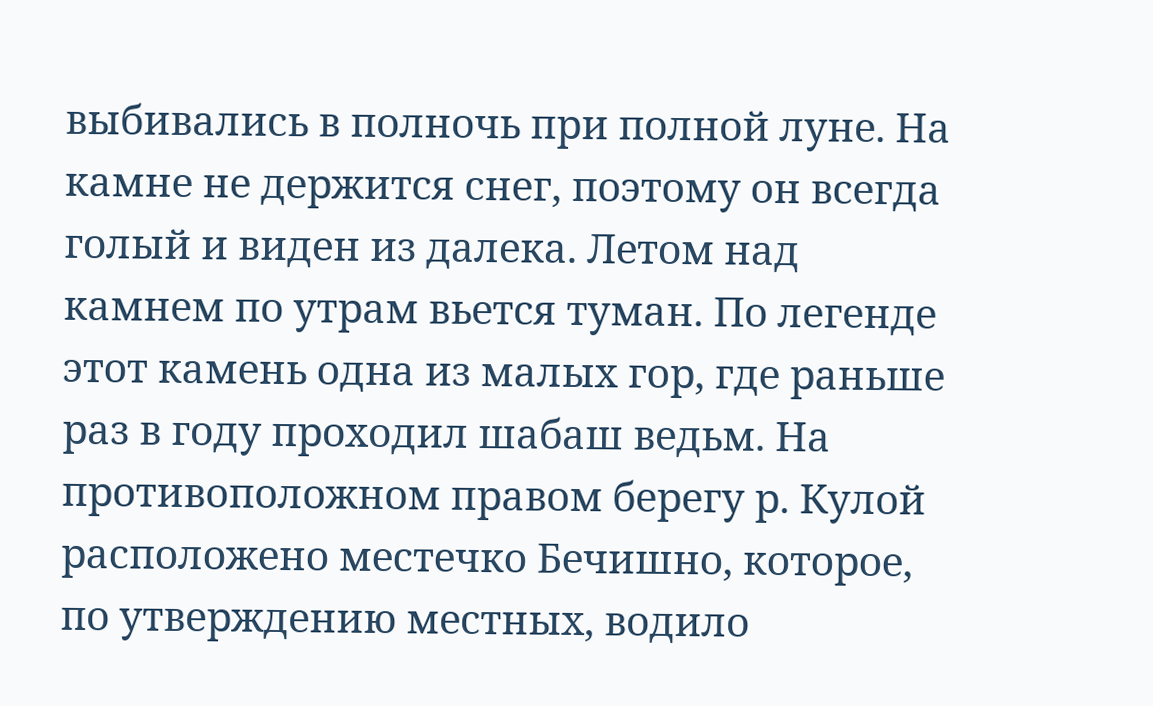выбивались в полночь при полной луне. На камне не держится снег, поэтому он всегда голый и виден из далека. Летом над камнем по утрам вьется туман. По легенде этот камень одна из малых гор, где раньше раз в году проходил шабаш ведьм. На противоположном правом берегу р. Кулой расположено местечко Бечишно, которое, по утверждению местных, водило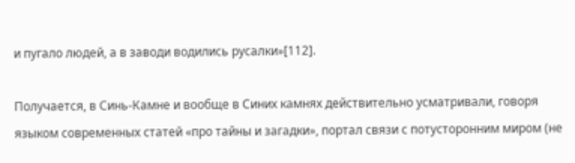и пугало людей, а в заводи водились русалки»[112].

Получается, в Синь-Камне и вообще в Синих камнях действительно усматривали, говоря языком современных статей «про тайны и загадки», портал связи с потусторонним миром (не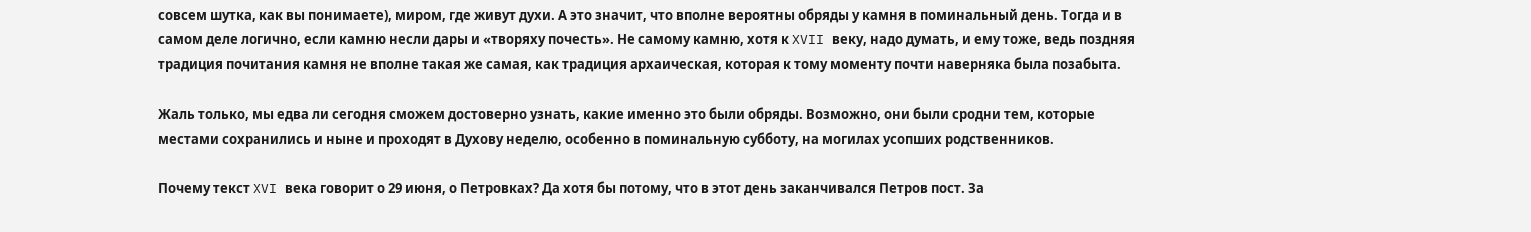совсем шутка, как вы понимаете), миром, где живут духи. А это значит, что вполне вероятны обряды у камня в поминальный день. Тогда и в самом деле логично, если камню несли дары и «творяху почесть». Не самому камню, хотя к XVII веку, надо думать, и ему тоже, ведь поздняя традиция почитания камня не вполне такая же самая, как традиция архаическая, которая к тому моменту почти наверняка была позабыта.

Жаль только, мы едва ли сегодня сможем достоверно узнать, какие именно это были обряды. Возможно, они были сродни тем, которые местами сохранились и ныне и проходят в Духову неделю, особенно в поминальную субботу, на могилах усопших родственников.

Почему текст XVI века говорит о 29 июня, о Петровках? Да хотя бы потому, что в этот день заканчивался Петров пост. За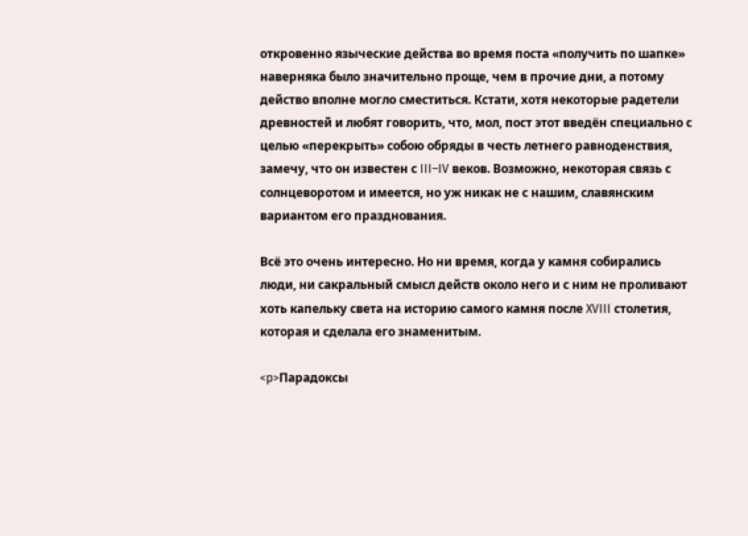откровенно языческие действа во время поста «получить по шапке» наверняка было значительно проще, чем в прочие дни, а потому действо вполне могло сместиться. Кстати, хотя некоторые радетели древностей и любят говорить, что, мол, пост этот введён специально с целью «перекрыть» собою обряды в честь летнего равноденствия, замечу, что он известен с III–IV веков. Возможно, некоторая связь с солнцеворотом и имеется, но уж никак не с нашим, славянским вариантом его празднования.

Всё это очень интересно. Но ни время, когда у камня собирались люди, ни сакральный смысл действ около него и с ним не проливают хоть капельку света на историю самого камня после XVIII столетия, которая и сделала его знаменитым.

<p>Парадоксы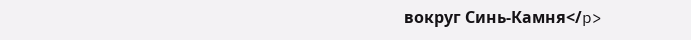вокруг Синь-Камня</p>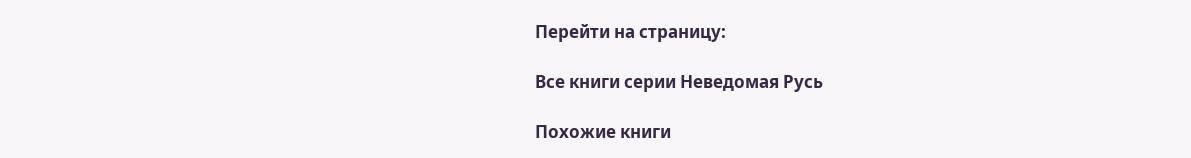Перейти на страницу:

Все книги серии Неведомая Русь

Похожие книги